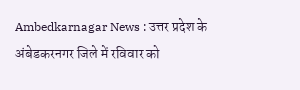Ambedkarnagar News : उत्तर प्रदेश के अंबेडकरनगर जिले में रविवार को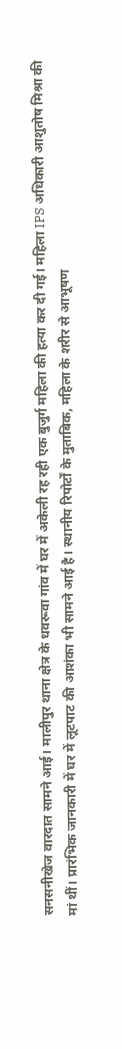सनसनीखेज वारदात सामने आई। मालीपुर थाना क्षेत्र के धवरूवा गांव में घर में अकेली रह रही एक बुजुर्ग महिला की हत्या कर दी गई। महिला IPS अधिकारी आशुतोष मिश्रा की मां थीं। प्रारंभिक जानकारी में घर में लूटपाट की आशंका भी सामने आई है। स्थानीय रिपोर्टों के मुताबिक, महिला के शरीर से आभूषण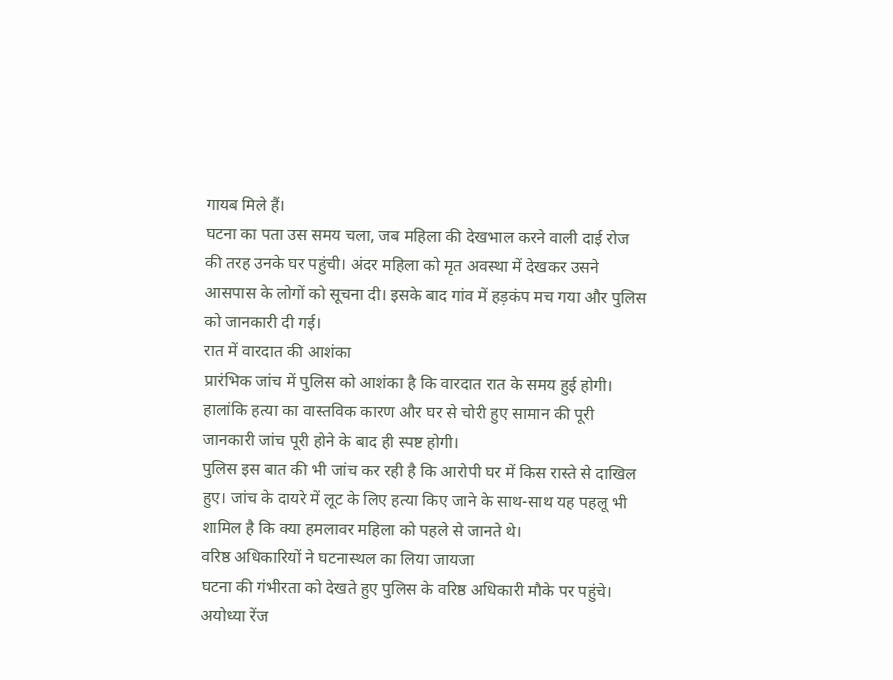गायब मिले हैं।
घटना का पता उस समय चला, जब महिला की देखभाल करने वाली दाई रोज की तरह उनके घर पहुंची। अंदर महिला को मृत अवस्था में देखकर उसने आसपास के लोगों को सूचना दी। इसके बाद गांव में हड़कंप मच गया और पुलिस को जानकारी दी गई।
रात में वारदात की आशंका
प्रारंभिक जांच में पुलिस को आशंका है कि वारदात रात के समय हुई होगी। हालांकि हत्या का वास्तविक कारण और घर से चोरी हुए सामान की पूरी जानकारी जांच पूरी होने के बाद ही स्पष्ट होगी।
पुलिस इस बात की भी जांच कर रही है कि आरोपी घर में किस रास्ते से दाखिल हुए। जांच के दायरे में लूट के लिए हत्या किए जाने के साथ-साथ यह पहलू भी शामिल है कि क्या हमलावर महिला को पहले से जानते थे।
वरिष्ठ अधिकारियों ने घटनास्थल का लिया जायजा
घटना की गंभीरता को देखते हुए पुलिस के वरिष्ठ अधिकारी मौके पर पहुंचे। अयोध्या रेंज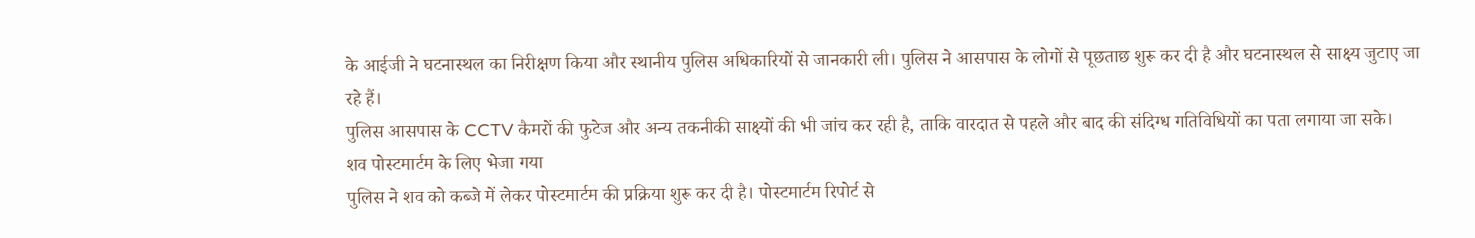के आईजी ने घटनास्थल का निरीक्षण किया और स्थानीय पुलिस अधिकारियों से जानकारी ली। पुलिस ने आसपास के लोगों से पूछताछ शुरू कर दी है और घटनास्थल से साक्ष्य जुटाए जा रहे हैं।
पुलिस आसपास के CCTV कैमरों की फुटेज और अन्य तकनीकी साक्ष्यों की भी जांच कर रही है, ताकि वारदात से पहले और बाद की संदिग्ध गतिविधियों का पता लगाया जा सके।
शव पोस्टमार्टम के लिए भेजा गया
पुलिस ने शव को कब्जे में लेकर पोस्टमार्टम की प्रक्रिया शुरू कर दी है। पोस्टमार्टम रिपोर्ट से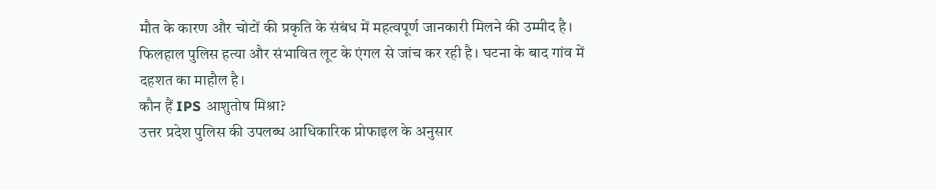मौत के कारण और चोटों की प्रकृति के संबंध में महत्वपूर्ण जानकारी मिलने की उम्मीद है।
फिलहाल पुलिस हत्या और संभावित लूट के एंगल से जांच कर रही है। घटना के बाद गांव में दहशत का माहौल है।
कौन हैं IPS आशुतोष मिश्रा?
उत्तर प्रदेश पुलिस की उपलब्ध आधिकारिक प्रोफाइल के अनुसार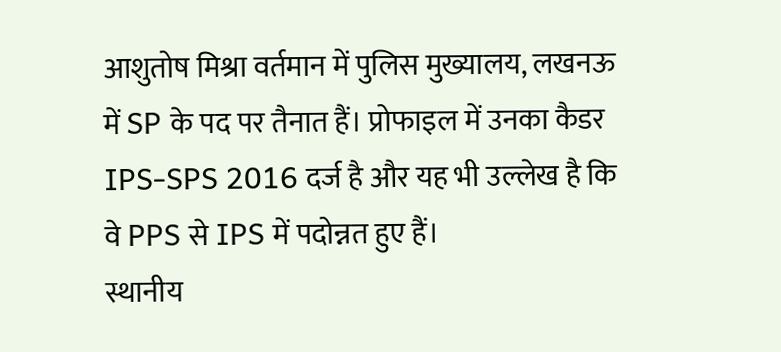आशुतोष मिश्रा वर्तमान में पुलिस मुख्यालय, लखनऊ में SP के पद पर तैनात हैं। प्रोफाइल में उनका कैडर IPS-SPS 2016 दर्ज है और यह भी उल्लेख है कि वे PPS से IPS में पदोन्नत हुए हैं।
स्थानीय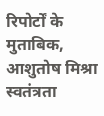रिपोर्टों के मुताबिक, आशुतोष मिश्रा स्वतंत्रता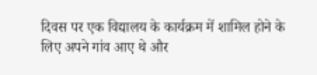दिवस पर एक विद्यालय के कार्यक्रम में शामिल होने के लिए अपने गांव आए थे और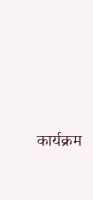कार्यक्रम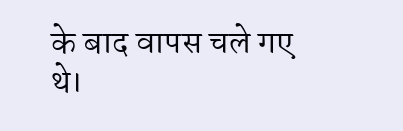के बाद वापस चले गए थे।